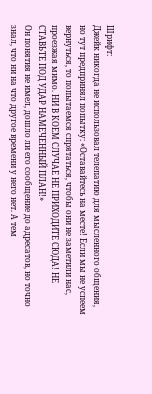Шрифт:
Джейк никогда не использовал телепатию для мысленного общения, но тут предпринял попытку: «Оставайтесь на месте! Если мы не успеем вернуться, то попытаемся спрятаться, чтобы они не заметили нас, проезжая мимо. НИ В КОЕМ СЛУЧАЕ НЕ ПРИХОДИТЕ СЮДА! НЕ СТАВЬТЕ ПОД УДАР НАМЕЧЕННЫЙ ПЛАН!»
Он понятия не имел, дошло ли его сообщение до адресатов, но точно знал, что ни на что другое времени у него нет. А тем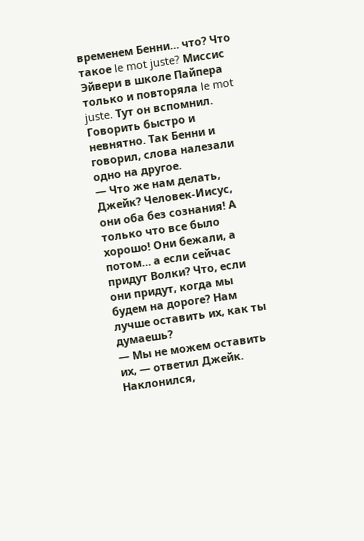временем Бенни… что? Что такое le mot juste? Миссис Эйвери в школе Пайпера только и повторяла le mot juste. Тут он вспомнил. Говорить быстро и невнятно. Так Бенни и говорил, слова налезали одно на другое.
— Что же нам делать, Джейк? Человек-Иисус, они оба без сознания! А только что все было хорошо! Они бежали, а потом… а если сейчас придут Волки? Что, если они придут, когда мы будем на дороге? Нам лучше оставить их, как ты думаешь?
— Мы не можем оставить их, — ответил Джейк. Наклонился,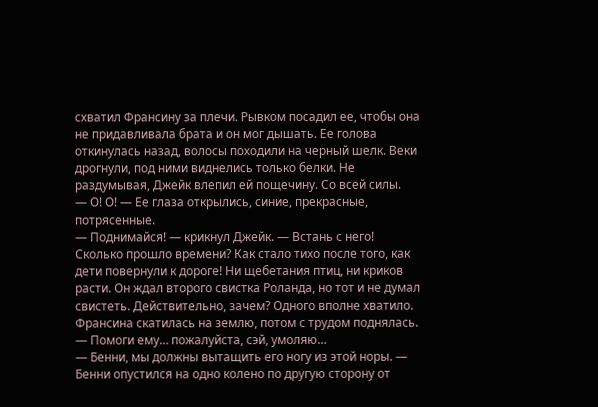схватил Франсину за плечи. Рывком посадил ее, чтобы она не придавливала брата и он мог дышать. Ее голова откинулась назад, волосы походили на черный шелк. Веки дрогнули, под ними виднелись только белки. Не раздумывая, Джейк влепил ей пощечину. Со всей силы.
— О! О! — Ее глаза открылись, синие, прекрасные, потрясенные.
— Поднимайся! — крикнул Джейк. — Встань с него!
Сколько прошло времени? Как стало тихо после того, как дети повернули к дороге! Ни щебетания птиц, ни криков расти. Он ждал второго свистка Роланда, но тот и не думал свистеть. Действительно, зачем? Одного вполне хватило.
Франсина скатилась на землю, потом с трудом поднялась.
— Помоги ему… пожалуйста, сэй, умоляю…
— Бенни, мы должны вытащить его ногу из этой норы. — Бенни опустился на одно колено по другую сторону от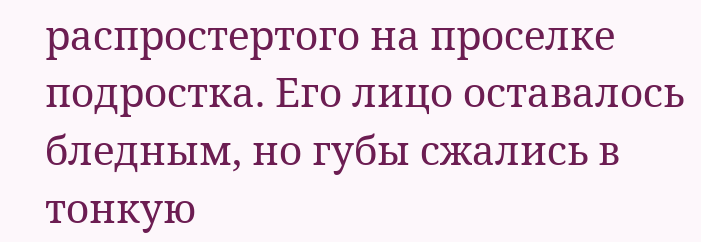распростертого на проселке подростка. Его лицо оставалось бледным, но губы сжались в тонкую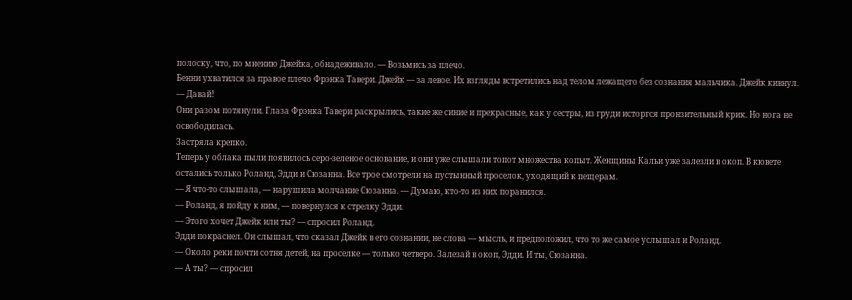полоску, что, по мнению Джейка, обнадеживало. — Возьмись за плечо.
Бенни ухватился за правое плечо Фрэнка Тавери. Джейк — за левое. Их взгляды встретились над телом лежащего без сознания мальчика. Джейк кивнул.
— Давай!
Они разом потянули. Глаза Фрэнка Тавери раскрылись, такие же синие и прекрасные, как у сестры, из груди исторгся пронзительный крик. Но нога не освободилась.
Застряла крепко.
Теперь у облака пыли появилось серо-зеленое основание, и они уже слышали топот множества копыт. Женщины Кальи уже залезли в окоп. В кювете остались только Роланд, Эдди и Сюзанна. Все трое смотрели на пустынный проселок, уходящий к пещерам.
— Я что-то слышала, — нарушила молчание Сюзанна. — Думаю, кто-то из них поранился.
— Роланд, я пойду к ним, — повернулся к стрелку Эдди.
— Этого хочет Джейк или ты? — спросил Роланд.
Эдди покраснел. Он слышал, что сказал Джейк в его сознании, не слова — мысль, и предположил, что то же самое услышал и Роланд.
— Около реки почти сотня детей, на проселке — только четверо. Залезай в окоп, Эдди. И ты, Сюзанна.
— А ты? — спросил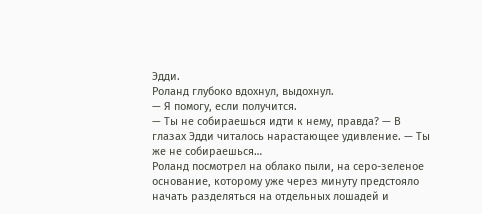Эдди.
Роланд глубоко вдохнул, выдохнул.
— Я помогу, если получится.
— Ты не собираешься идти к нему, правда? — В глазах Эдди читалось нарастающее удивление. — Ты же не собираешься…
Роланд посмотрел на облако пыли, на серо-зеленое основание, которому уже через минуту предстояло начать разделяться на отдельных лошадей и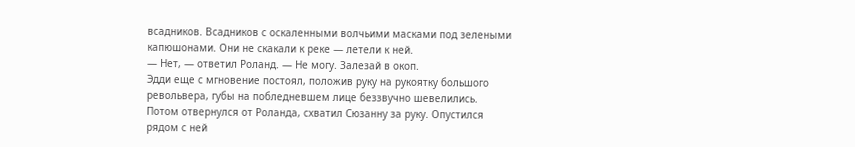всадников. Всадников с оскаленными волчьими масками под зелеными капюшонами. Они не скакали к реке — летели к ней.
— Нет, — ответил Роланд. — Не могу. Залезай в окоп.
Эдди еще с мгновение постоял, положив руку на рукоятку большого револьвера, губы на побледневшем лице беззвучно шевелились. Потом отвернулся от Роланда, схватил Сюзанну за руку. Опустился рядом с ней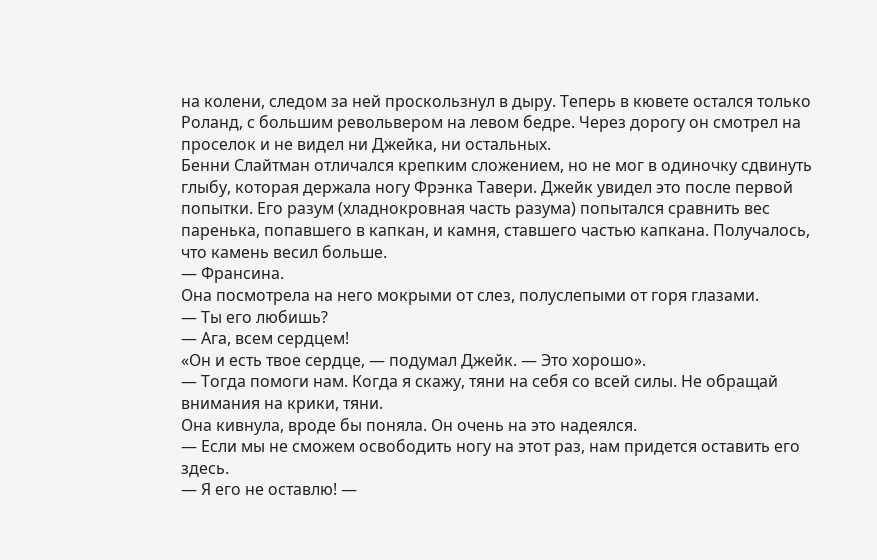на колени, следом за ней проскользнул в дыру. Теперь в кювете остался только Роланд, с большим револьвером на левом бедре. Через дорогу он смотрел на проселок и не видел ни Джейка, ни остальных.
Бенни Слайтман отличался крепким сложением, но не мог в одиночку сдвинуть глыбу, которая держала ногу Фрэнка Тавери. Джейк увидел это после первой попытки. Его разум (хладнокровная часть разума) попытался сравнить вес паренька, попавшего в капкан, и камня, ставшего частью капкана. Получалось, что камень весил больше.
— Франсина.
Она посмотрела на него мокрыми от слез, полуслепыми от горя глазами.
— Ты его любишь?
— Ага, всем сердцем!
«Он и есть твое сердце, — подумал Джейк. — Это хорошо».
— Тогда помоги нам. Когда я скажу, тяни на себя со всей силы. Не обращай внимания на крики, тяни.
Она кивнула, вроде бы поняла. Он очень на это надеялся.
— Если мы не сможем освободить ногу на этот раз, нам придется оставить его здесь.
— Я его не оставлю! —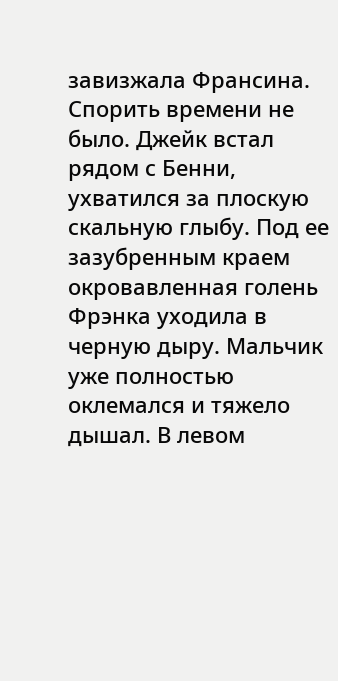завизжала Франсина.
Спорить времени не было. Джейк встал рядом с Бенни, ухватился за плоскую скальную глыбу. Под ее зазубренным краем окровавленная голень Фрэнка уходила в черную дыру. Мальчик уже полностью оклемался и тяжело дышал. В левом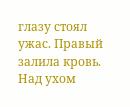глазу стоял ужас. Правый залила кровь. Над ухом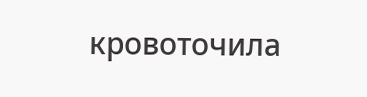кровоточила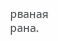рваная рана.